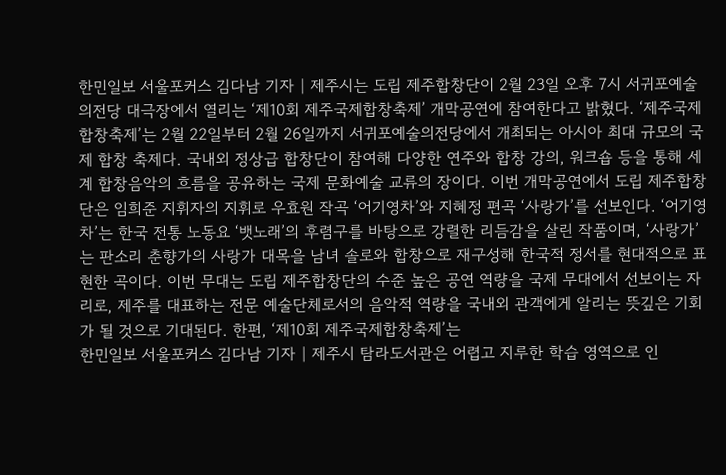한민일보 서울포커스 김다남 기자 | 제주시는 도립 제주합창단이 2월 23일 오후 7시 서귀포예술의전당 대극장에서 열리는 ‘제10회 제주국제합창축제’ 개막공연에 참여한다고 밝혔다. ‘제주국제합창축제’는 2월 22일부터 2월 26일까지 서귀포예술의전당에서 개최되는 아시아 최대 규모의 국제 합창 축제다. 국내외 정상급 합창단이 참여해 다양한 연주와 합창 강의, 워크숍 등을 통해 세계 합창음악의 흐름을 공유하는 국제 문화예술 교류의 장이다. 이번 개막공연에서 도립 제주합창단은 임희준 지휘자의 지휘로 우효원 작곡 ‘어기영차’와 지혜정 편곡 ‘사랑가’를 선보인다. ‘어기영차’는 한국 전통 노동요 ‘뱃노래’의 후렴구를 바탕으로 강렬한 리듬감을 살린 작품이며, ‘사랑가’는 판소리 춘향가의 사랑가 대목을 남녀 솔로와 합창으로 재구성해 한국적 정서를 현대적으로 표현한 곡이다. 이번 무대는 도립 제주합창단의 수준 높은 공연 역량을 국제 무대에서 선보이는 자리로, 제주를 대표하는 전문 예술단체로서의 음악적 역량을 국내외 관객에게 알리는 뜻깊은 기회가 될 것으로 기대된다. 한편, ‘제10회 제주국제합창축제’는
한민일보 서울포커스 김다남 기자 | 제주시 탐라도서관은 어렵고 지루한 학습 영역으로 인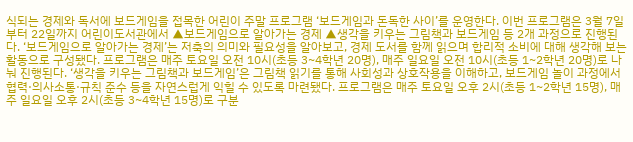식되는 경제와 독서에 보드게임을 접목한 어린이 주말 프로그램 ‘보드게임과 돈독한 사이’를 운영한다. 이번 프로그램은 3월 7일부터 22일까지 어린이도서관에서 ▲보드게임으로 알아가는 경제 ▲생각을 키우는 그림책과 보드게임 등 2개 과정으로 진행된다. ‘보드게임으로 알아가는 경제’는 저축의 의미와 필요성을 알아보고, 경제 도서를 함께 읽으며 합리적 소비에 대해 생각해 보는 활동으로 구성됐다. 프로그램은 매주 토요일 오전 10시(초등 3~4학년 20명), 매주 일요일 오전 10시(초등 1~2학년 20명)로 나눠 진행된다. ‘생각을 키우는 그림책과 보드게임’은 그림책 읽기를 통해 사회성과 상호작용을 이해하고, 보드게임 놀이 과정에서 협력·의사소통·규칙 준수 등을 자연스럽게 익힐 수 있도록 마련됐다. 프로그램은 매주 토요일 오후 2시(초등 1~2학년 15명), 매주 일요일 오후 2시(초등 3~4학년 15명)로 구분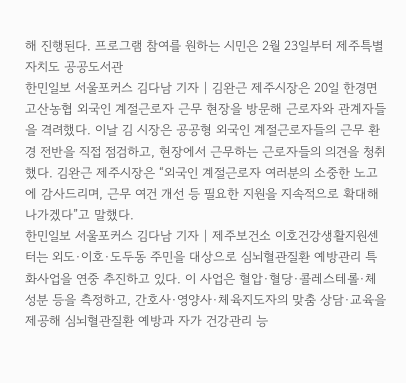해 진행된다. 프로그램 참여를 원하는 시민은 2월 23일부터 제주특별자치도 공공도서관
한민일보 서울포커스 김다남 기자 | 김완근 제주시장은 20일 한경면 고산농협 외국인 계절근로자 근무 현장을 방문해 근로자와 관계자들을 격려했다. 이날 김 시장은 공공형 외국인 계절근로자들의 근무 환경 전반을 직접 점검하고, 현장에서 근무하는 근로자들의 의견을 청취했다. 김완근 제주시장은 “외국인 계절근로자 여러분의 소중한 노고에 감사드리며, 근무 여건 개선 등 필요한 지원을 지속적으로 확대해 나가겠다”고 말했다.
한민일보 서울포커스 김다남 기자 | 제주보건소 이호건강생활지원센터는 외도·이호·도두동 주민을 대상으로 심뇌혈관질환 예방관리 특화사업을 연중 추진하고 있다. 이 사업은 혈압·혈당·콜레스테롤·체성분 등을 측정하고, 간호사·영양사·체육지도자의 맞춤 상담·교육을 제공해 심뇌혈관질환 예방과 자가 건강관리 능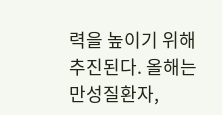력을 높이기 위해 추진된다. 올해는 만성질환자,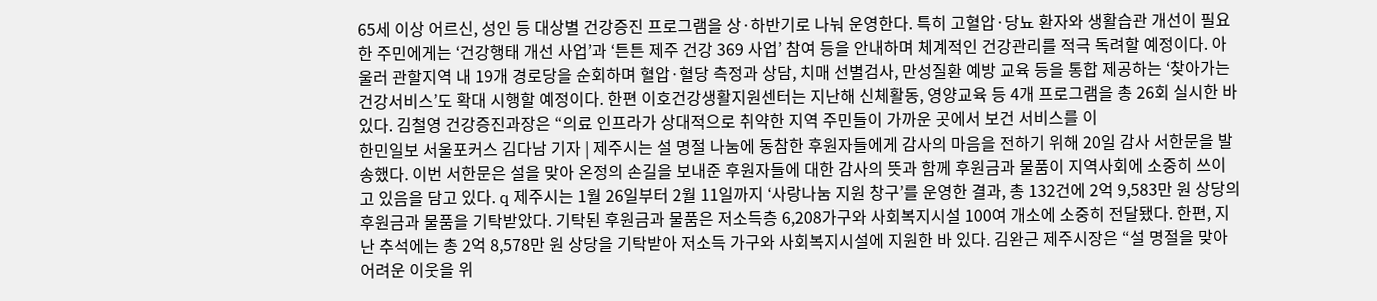65세 이상 어르신, 성인 등 대상별 건강증진 프로그램을 상·하반기로 나눠 운영한다. 특히 고혈압·당뇨 환자와 생활습관 개선이 필요한 주민에게는 ‘건강행태 개선 사업’과 ‘튼튼 제주 건강 369 사업’ 참여 등을 안내하며 체계적인 건강관리를 적극 독려할 예정이다. 아울러 관할지역 내 19개 경로당을 순회하며 혈압·혈당 측정과 상담, 치매 선별검사, 만성질환 예방 교육 등을 통합 제공하는 ‘찾아가는 건강서비스’도 확대 시행할 예정이다. 한편 이호건강생활지원센터는 지난해 신체활동, 영양교육 등 4개 프로그램을 총 26회 실시한 바 있다. 김철영 건강증진과장은 “의료 인프라가 상대적으로 취약한 지역 주민들이 가까운 곳에서 보건 서비스를 이
한민일보 서울포커스 김다남 기자 | 제주시는 설 명절 나눔에 동참한 후원자들에게 감사의 마음을 전하기 위해 20일 감사 서한문을 발송했다. 이번 서한문은 설을 맞아 온정의 손길을 보내준 후원자들에 대한 감사의 뜻과 함께 후원금과 물품이 지역사회에 소중히 쓰이고 있음을 담고 있다. q 제주시는 1월 26일부터 2월 11일까지 ‘사랑나눔 지원 창구’를 운영한 결과, 총 132건에 2억 9,583만 원 상당의 후원금과 물품을 기탁받았다. 기탁된 후원금과 물품은 저소득층 6,208가구와 사회복지시설 100여 개소에 소중히 전달됐다. 한편, 지난 추석에는 총 2억 8,578만 원 상당을 기탁받아 저소득 가구와 사회복지시설에 지원한 바 있다. 김완근 제주시장은 “설 명절을 맞아 어려운 이웃을 위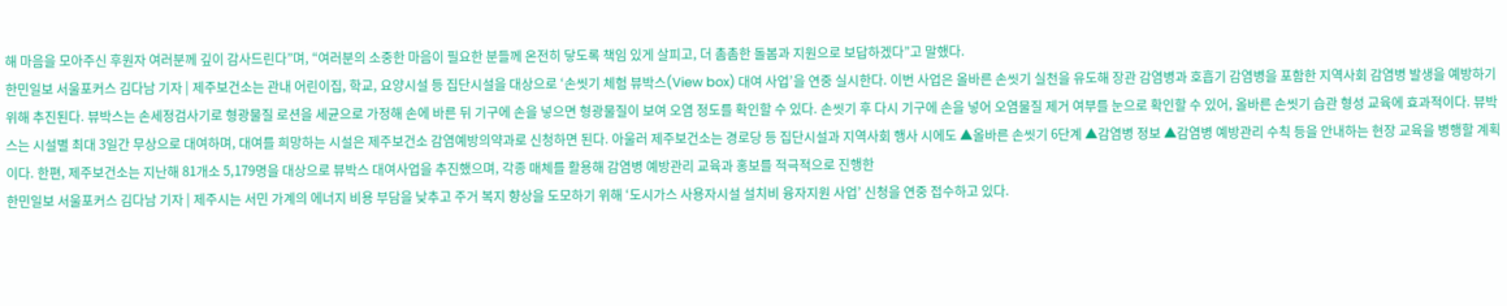해 마음을 모아주신 후원자 여러분께 깊이 감사드린다”며, “여러분의 소중한 마음이 필요한 분들께 온전히 닿도록 책임 있게 살피고, 더 촘촘한 돌봄과 지원으로 보답하겠다”고 말했다.
한민일보 서울포커스 김다남 기자 | 제주보건소는 관내 어린이집, 학교, 요양시설 등 집단시설을 대상으로 ‘손씻기 체험 뷰박스(View box) 대여 사업’을 연중 실시한다. 이번 사업은 올바른 손씻기 실천을 유도해 장관 감염병과 호흡기 감염병을 포함한 지역사회 감염병 발생을 예방하기 위해 추진된다. 뷰박스는 손세정검사기로 형광물질 로션을 세균으로 가정해 손에 바른 뒤 기구에 손을 넣으면 형광물질이 보여 오염 정도를 확인할 수 있다. 손씻기 후 다시 기구에 손을 넣어 오염물질 제거 여부를 눈으로 확인할 수 있어, 올바른 손씻기 습관 형성 교육에 효과적이다. 뷰박스는 시설별 최대 3일간 무상으로 대여하며, 대여를 희망하는 시설은 제주보건소 감염예방의약과로 신청하면 된다. 아울러 제주보건소는 경로당 등 집단시설과 지역사회 행사 시에도 ▲올바른 손씻기 6단계 ▲감염병 정보 ▲감염병 예방관리 수칙 등을 안내하는 현장 교육을 병행할 계획이다. 한편, 제주보건소는 지난해 81개소 5,179명을 대상으로 뷰박스 대여사업을 추진했으며, 각종 매체를 활용해 감염병 예방관리 교육과 홍보를 적극적으로 진행한
한민일보 서울포커스 김다남 기자 | 제주시는 서민 가계의 에너지 비용 부담을 낮추고 주거 복지 향상을 도모하기 위해 ‘도시가스 사용자시설 설치비 융자지원 사업’ 신청을 연중 접수하고 있다.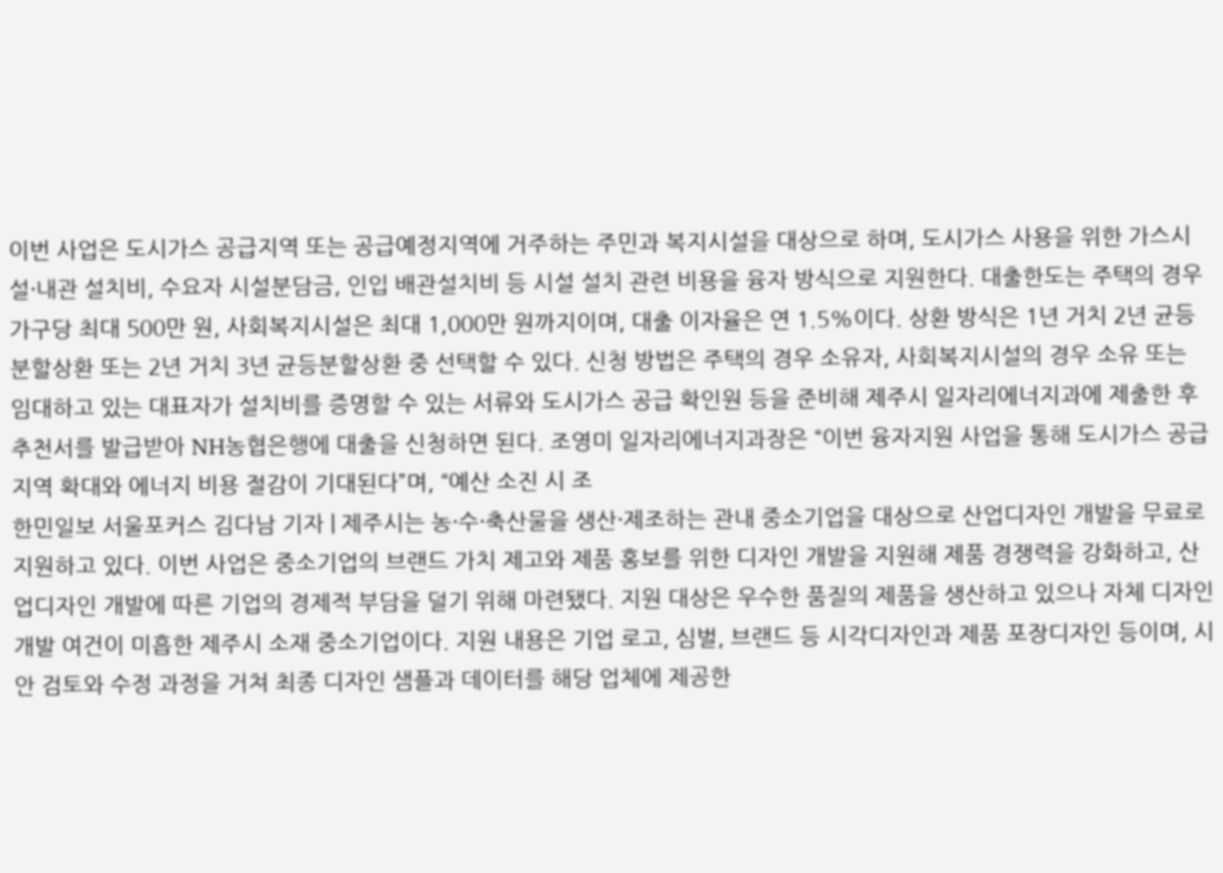이번 사업은 도시가스 공급지역 또는 공급예정지역에 거주하는 주민과 복지시설을 대상으로 하며, 도시가스 사용을 위한 가스시설·내관 설치비, 수요자 시설분담금, 인입 배관설치비 등 시설 설치 관련 비용을 융자 방식으로 지원한다. 대출한도는 주택의 경우 가구당 최대 500만 원, 사회복지시설은 최대 1,000만 원까지이며, 대출 이자율은 연 1.5%이다. 상환 방식은 1년 거치 2년 균등분할상환 또는 2년 거치 3년 균등분할상환 중 선택할 수 있다. 신청 방법은 주택의 경우 소유자, 사회복지시설의 경우 소유 또는 임대하고 있는 대표자가 설치비를 증명할 수 있는 서류와 도시가스 공급 확인원 등을 준비해 제주시 일자리에너지과에 제출한 후 추천서를 발급받아 NH농협은행에 대출을 신청하면 된다. 조영미 일자리에너지과장은 “이번 융자지원 사업을 통해 도시가스 공급지역 확대와 에너지 비용 절감이 기대된다”며, “예산 소진 시 조
한민일보 서울포커스 김다남 기자 | 제주시는 농·수·축산물을 생산·제조하는 관내 중소기업을 대상으로 산업디자인 개발을 무료로 지원하고 있다. 이번 사업은 중소기업의 브랜드 가치 제고와 제품 홍보를 위한 디자인 개발을 지원해 제품 경쟁력을 강화하고, 산업디자인 개발에 따른 기업의 경제적 부담을 덜기 위해 마련됐다. 지원 대상은 우수한 품질의 제품을 생산하고 있으나 자체 디자인 개발 여건이 미흡한 제주시 소재 중소기업이다. 지원 내용은 기업 로고, 심벌, 브랜드 등 시각디자인과 제품 포장디자인 등이며, 시안 검토와 수정 과정을 거쳐 최종 디자인 샘플과 데이터를 해당 업체에 제공한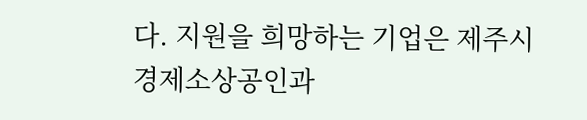다. 지원을 희망하는 기업은 제주시 경제소상공인과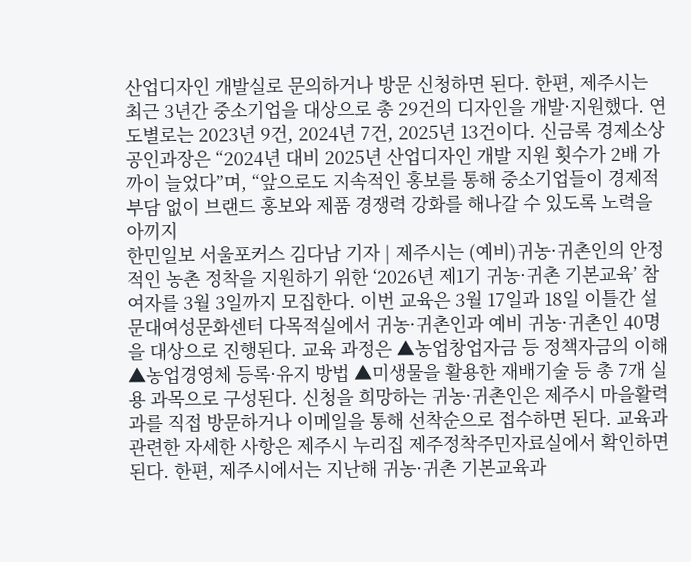산업디자인 개발실로 문의하거나 방문 신청하면 된다. 한편, 제주시는 최근 3년간 중소기업을 대상으로 총 29건의 디자인을 개발·지원했다. 연도별로는 2023년 9건, 2024년 7건, 2025년 13건이다. 신금록 경제소상공인과장은 “2024년 대비 2025년 산업디자인 개발 지원 횟수가 2배 가까이 늘었다”며, “앞으로도 지속적인 홍보를 통해 중소기업들이 경제적 부담 없이 브랜드 홍보와 제품 경쟁력 강화를 해나갈 수 있도록 노력을 아끼지
한민일보 서울포커스 김다남 기자 | 제주시는 (예비)귀농·귀촌인의 안정적인 농촌 정착을 지원하기 위한 ‘2026년 제1기 귀농·귀촌 기본교육’ 참여자를 3월 3일까지 모집한다. 이번 교육은 3월 17일과 18일 이틀간 설문대여성문화센터 다목적실에서 귀농·귀촌인과 예비 귀농·귀촌인 40명을 대상으로 진행된다. 교육 과정은 ▲농업창업자금 등 정책자금의 이해 ▲농업경영체 등록·유지 방법 ▲미생물을 활용한 재배기술 등 총 7개 실용 과목으로 구성된다. 신청을 희망하는 귀농·귀촌인은 제주시 마을활력과를 직접 방문하거나 이메일을 통해 선착순으로 접수하면 된다. 교육과 관련한 자세한 사항은 제주시 누리집 제주정착주민자료실에서 확인하면 된다. 한편, 제주시에서는 지난해 귀농·귀촌 기본교육과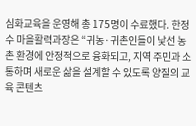심화교육을 운영해 총 175명이 수료했다. 한정수 마을활력과장은 “귀농·귀촌인들이 낯선 농촌 환경에 안정적으로 융화되고, 지역 주민과 소통하며 새로운 삶을 설계할 수 있도록 양질의 교육 콘텐츠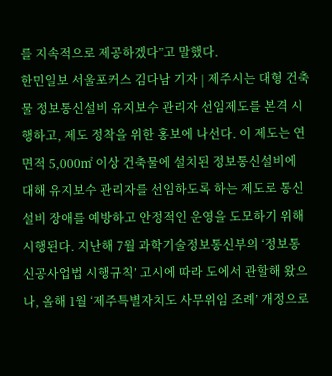를 지속적으로 제공하겠다”고 말했다.
한민일보 서울포커스 김다남 기자 | 제주시는 대형 건축물 정보통신설비 유지보수 관리자 선임제도를 본격 시행하고, 제도 정착을 위한 홍보에 나선다. 이 제도는 연면적 5,000㎡ 이상 건축물에 설치된 정보통신설비에 대해 유지보수 관리자를 선임하도록 하는 제도로 통신설비 장애를 예방하고 안정적인 운영을 도모하기 위해 시행된다. 지난해 7월 과학기술정보통신부의 ‘정보통신공사업법 시행규칙’ 고시에 따라 도에서 관할해 왔으나, 올해 1월 ‘제주특별자치도 사무위임 조례’ 개정으로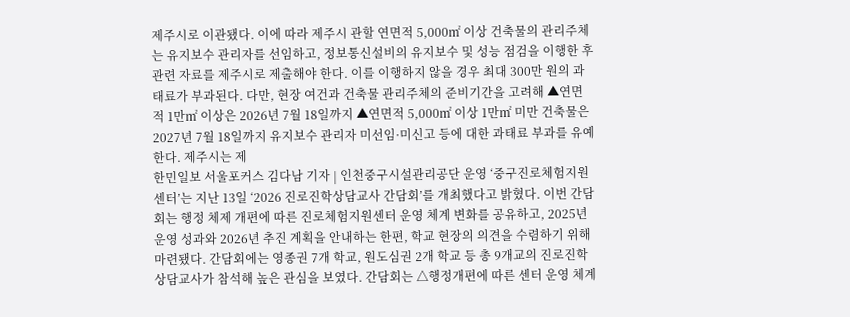제주시로 이관됐다. 이에 따라 제주시 관할 연면적 5,000㎡ 이상 건축물의 관리주체는 유지보수 관리자를 선임하고, 정보통신설비의 유지보수 및 성능 점검을 이행한 후 관련 자료를 제주시로 제출해야 한다. 이를 이행하지 않을 경우 최대 300만 원의 과태료가 부과된다. 다만, 현장 여건과 건축물 관리주체의 준비기간을 고려해 ▲연면적 1만㎡ 이상은 2026년 7월 18일까지 ▲연면적 5,000㎡ 이상 1만㎡ 미만 건축물은 2027년 7월 18일까지 유지보수 관리자 미선임·미신고 등에 대한 과태료 부과를 유예한다. 제주시는 제
한민일보 서울포커스 김다남 기자 | 인천중구시설관리공단 운영 ‘중구진로체험지원센터’는 지난 13일 ‘2026 진로진학상담교사 간담회’를 개최했다고 밝혔다. 이번 간담회는 행정 체제 개편에 따른 진로체험지원센터 운영 체계 변화를 공유하고, 2025년 운영 성과와 2026년 추진 계획을 안내하는 한편, 학교 현장의 의견을 수렴하기 위해 마련됐다. 간담회에는 영종권 7개 학교, 원도심권 2개 학교 등 총 9개교의 진로진학상담교사가 참석해 높은 관심을 보였다. 간담회는 △행정개편에 따른 센터 운영 체계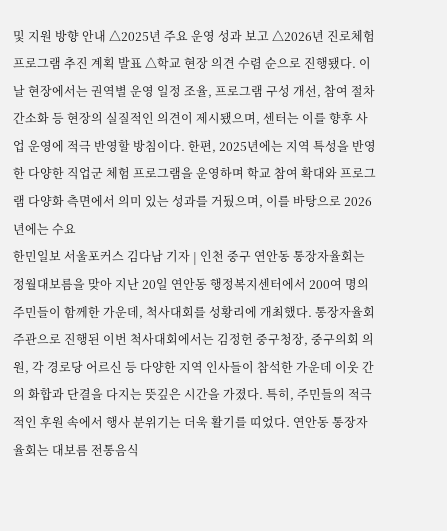및 지원 방향 안내 △2025년 주요 운영 성과 보고 △2026년 진로체험 프로그램 추진 계획 발표 △학교 현장 의견 수렴 순으로 진행됐다. 이날 현장에서는 권역별 운영 일정 조율, 프로그램 구성 개선, 참여 절차 간소화 등 현장의 실질적인 의견이 제시됐으며, 센터는 이를 향후 사업 운영에 적극 반영할 방침이다. 한편, 2025년에는 지역 특성을 반영한 다양한 직업군 체험 프로그램을 운영하며 학교 참여 확대와 프로그램 다양화 측면에서 의미 있는 성과를 거뒀으며, 이를 바탕으로 2026년에는 수요
한민일보 서울포커스 김다남 기자 | 인천 중구 연안동 통장자율회는 정월대보름을 맞아 지난 20일 연안동 행정복지센터에서 200여 명의 주민들이 함께한 가운데, 척사대회를 성황리에 개최했다. 통장자율회 주관으로 진행된 이번 척사대회에서는 김정헌 중구청장, 중구의회 의원, 각 경로당 어르신 등 다양한 지역 인사들이 참석한 가운데 이웃 간의 화합과 단결을 다지는 뜻깊은 시간을 가졌다. 특히, 주민들의 적극적인 후원 속에서 행사 분위기는 더욱 활기를 띠었다. 연안동 통장자율회는 대보름 전통음식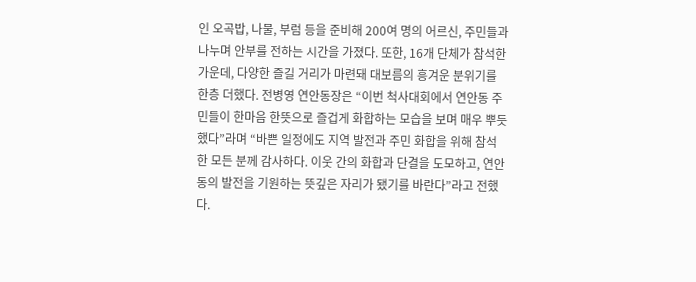인 오곡밥, 나물, 부럼 등을 준비해 200여 명의 어르신, 주민들과 나누며 안부를 전하는 시간을 가졌다. 또한, 16개 단체가 참석한 가운데, 다양한 즐길 거리가 마련돼 대보름의 흥겨운 분위기를 한층 더했다. 전병영 연안동장은 “이번 척사대회에서 연안동 주민들이 한마음 한뜻으로 즐겁게 화합하는 모습을 보며 매우 뿌듯했다”라며 “바쁜 일정에도 지역 발전과 주민 화합을 위해 참석한 모든 분께 감사하다. 이웃 간의 화합과 단결을 도모하고, 연안동의 발전을 기원하는 뜻깊은 자리가 됐기를 바란다”라고 전했다.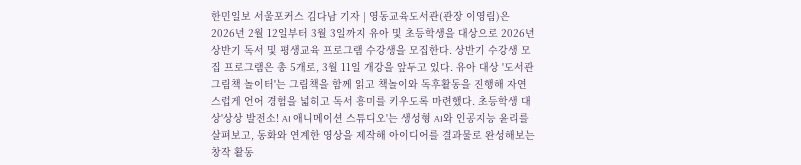한민일보 서울포커스 김다남 기자 | 영동교육도서관(관장 이영림)은 2026년 2월 12일부터 3월 3일까지 유아 및 초등학생을 대상으로 2026년 상반기 독서 및 평생교육 프로그램 수강생을 모집한다. 상반기 수강생 모집 프로그램은 총 5개로, 3월 11일 개강을 앞두고 있다. 유아 대상 '도서관 그림책 놀이터'는 그림책을 함께 읽고 책놀이와 독후활동을 진행해 자연스럽게 언어 경험을 넓히고 독서 흥미를 키우도록 마련했다. 초등학생 대상'상상 발전소! AI 애니메이션 스튜디오'는 생성형 AI와 인공지능 윤리를 살펴보고, 동화와 연계한 영상을 제작해 아이디어를 결과물로 완성해보는 창작 활동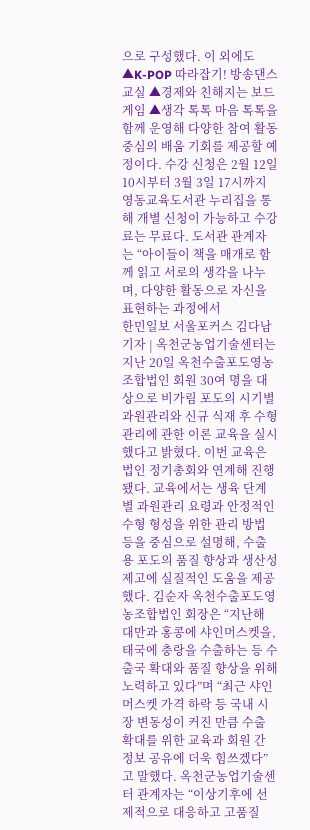으로 구성했다. 이 외에도 ▲K-POP 따라잡기! 방송댄스 교실 ▲경제와 친해지는 보드게임 ▲생각 톡톡 마음 톡톡을 함께 운영해 다양한 참여 활동 중심의 배움 기회를 제공할 예정이다. 수강 신청은 2월 12일 10시부터 3월 3일 17시까지 영동교육도서관 누리집을 통해 개별 신청이 가능하고 수강료는 무료다. 도서관 관계자는 “아이들이 책을 매개로 함께 읽고 서로의 생각을 나누며, 다양한 활동으로 자신을 표현하는 과정에서
한민일보 서울포커스 김다남 기자 | 옥천군농업기술센터는 지난 20일 옥천수출포도영농조합법인 회원 30여 명을 대상으로 비가림 포도의 시기별 과원관리와 신규 식재 후 수형관리에 관한 이론 교육을 실시했다고 밝혔다. 이번 교육은 법인 정기총회와 연계해 진행됐다. 교육에서는 생육 단계별 과원관리 요령과 안정적인 수형 형성을 위한 관리 방법 등을 중심으로 설명해, 수출용 포도의 품질 향상과 생산성 제고에 실질적인 도움을 제공했다. 김순자 옥천수출포도영농조합법인 회장은 “지난해 대만과 홍콩에 샤인머스켓을, 태국에 충랑을 수출하는 등 수출국 확대와 품질 향상을 위해 노력하고 있다”며 “최근 샤인머스켓 가격 하락 등 국내 시장 변동성이 커진 만큼 수출 확대를 위한 교육과 회원 간 정보 공유에 더욱 힘쓰겠다”고 말했다. 옥천군농업기술센터 관계자는 “이상기후에 선제적으로 대응하고 고품질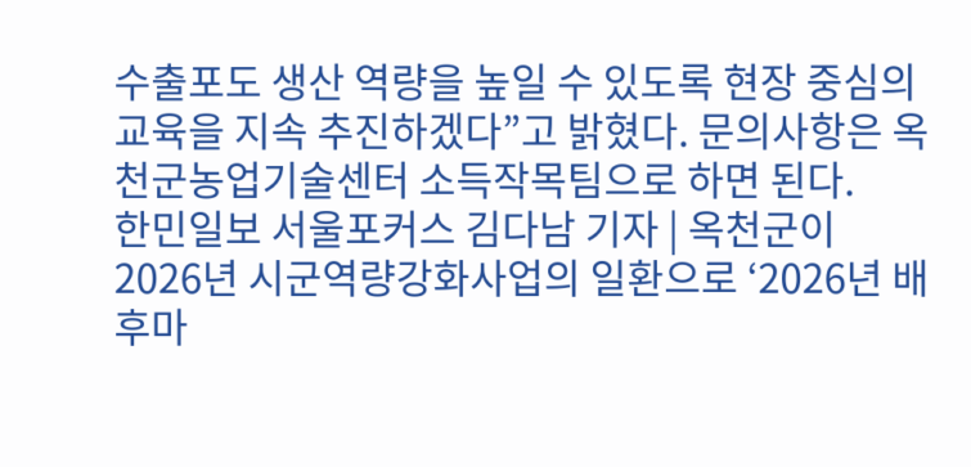수출포도 생산 역량을 높일 수 있도록 현장 중심의 교육을 지속 추진하겠다”고 밝혔다. 문의사항은 옥천군농업기술센터 소득작목팀으로 하면 된다.
한민일보 서울포커스 김다남 기자 | 옥천군이 2026년 시군역량강화사업의 일환으로 ‘2026년 배후마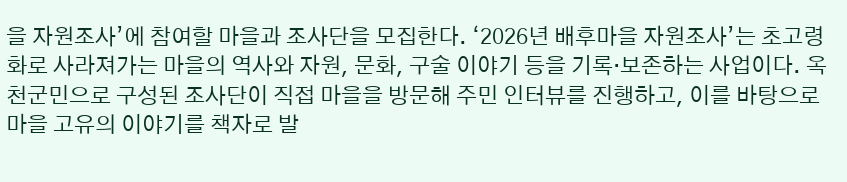을 자원조사’에 참여할 마을과 조사단을 모집한다. ‘2026년 배후마을 자원조사’는 초고령화로 사라져가는 마을의 역사와 자원, 문화, 구술 이야기 등을 기록·보존하는 사업이다. 옥천군민으로 구성된 조사단이 직접 마을을 방문해 주민 인터뷰를 진행하고, 이를 바탕으로 마을 고유의 이야기를 책자로 발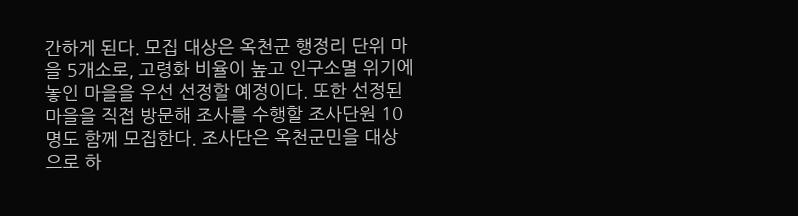간하게 된다. 모집 대상은 옥천군 행정리 단위 마을 5개소로, 고령화 비율이 높고 인구소멸 위기에 놓인 마을을 우선 선정할 예정이다. 또한 선정된 마을을 직접 방문해 조사를 수행할 조사단원 10명도 함께 모집한다. 조사단은 옥천군민을 대상으로 하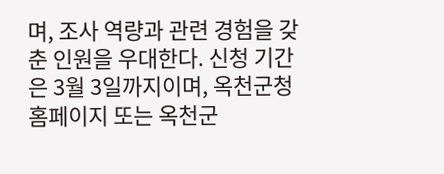며, 조사 역량과 관련 경험을 갖춘 인원을 우대한다. 신청 기간은 3월 3일까지이며, 옥천군청 홈페이지 또는 옥천군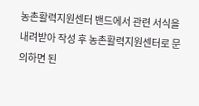농촌활력지원센터 밴드에서 관련 서식을 내려받아 작성 후 농촌활력지원센터로 문의하면 된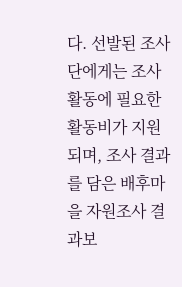다. 선발된 조사단에게는 조사 활동에 필요한 활동비가 지원되며, 조사 결과를 담은 배후마을 자원조사 결과보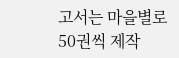고서는 마을별로 50권씩 제작